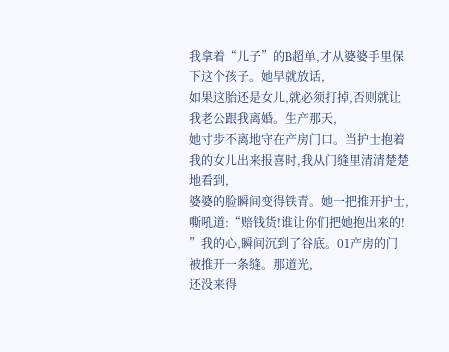我拿着“儿子”的B超单,才从婆婆手里保下这个孩子。她早就放话,
如果这胎还是女儿,就必须打掉,否则就让我老公跟我离婚。生产那天,
她寸步不离地守在产房门口。当护士抱着我的女儿出来报喜时,我从门缝里清清楚楚地看到,
婆婆的脸瞬间变得铁青。她一把推开护士,嘶吼道:“赔钱货!谁让你们把她抱出来的!
”我的心,瞬间沉到了谷底。01产房的门被推开一条缝。那道光,
还没来得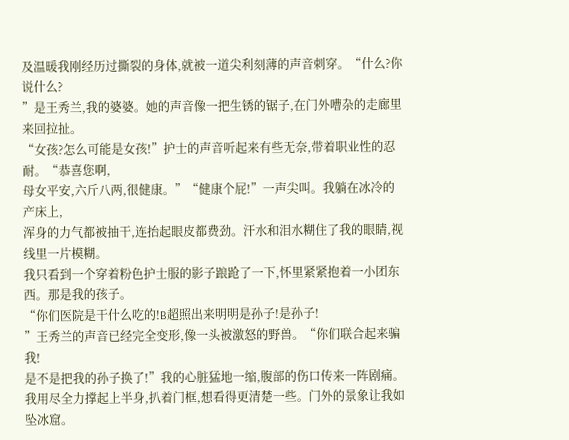及温暖我刚经历过撕裂的身体,就被一道尖利刻薄的声音刺穿。“什么?你说什么?
”是王秀兰,我的婆婆。她的声音像一把生锈的锯子,在门外嘈杂的走廊里来回拉扯。
“女孩?怎么可能是女孩!”护士的声音听起来有些无奈,带着职业性的忍耐。“恭喜您啊,
母女平安,六斤八两,很健康。”“健康个屁!”一声尖叫。我躺在冰冷的产床上,
浑身的力气都被抽干,连抬起眼皮都费劲。汗水和泪水糊住了我的眼睛,视线里一片模糊。
我只看到一个穿着粉色护士服的影子踉跄了一下,怀里紧紧抱着一小团东西。那是我的孩子。
“你们医院是干什么吃的!B超照出来明明是孙子!是孙子!
”王秀兰的声音已经完全变形,像一头被激怒的野兽。“你们联合起来骗我!
是不是把我的孙子换了!”我的心脏猛地一缩,腹部的伤口传来一阵剧痛。
我用尽全力撑起上半身,扒着门框,想看得更清楚一些。门外的景象让我如坠冰窟。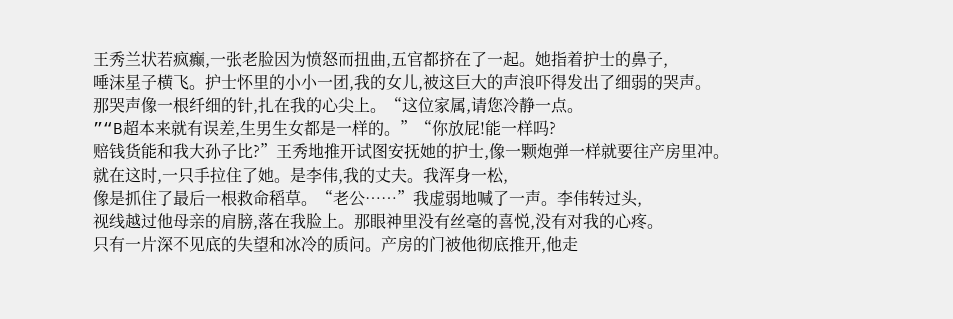王秀兰状若疯癫,一张老脸因为愤怒而扭曲,五官都挤在了一起。她指着护士的鼻子,
唾沫星子横飞。护士怀里的小小一团,我的女儿,被这巨大的声浪吓得发出了细弱的哭声。
那哭声像一根纤细的针,扎在我的心尖上。“这位家属,请您冷静一点。
”“B超本来就有误差,生男生女都是一样的。”“你放屁!能一样吗?
赔钱货能和我大孙子比?”王秀地推开试图安抚她的护士,像一颗炮弹一样就要往产房里冲。
就在这时,一只手拉住了她。是李伟,我的丈夫。我浑身一松,
像是抓住了最后一根救命稻草。“老公……”我虚弱地喊了一声。李伟转过头,
视线越过他母亲的肩膀,落在我脸上。那眼神里没有丝毫的喜悦,没有对我的心疼。
只有一片深不见底的失望和冰冷的质问。产房的门被他彻底推开,他走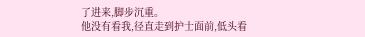了进来,脚步沉重。
他没有看我,径直走到护士面前,低头看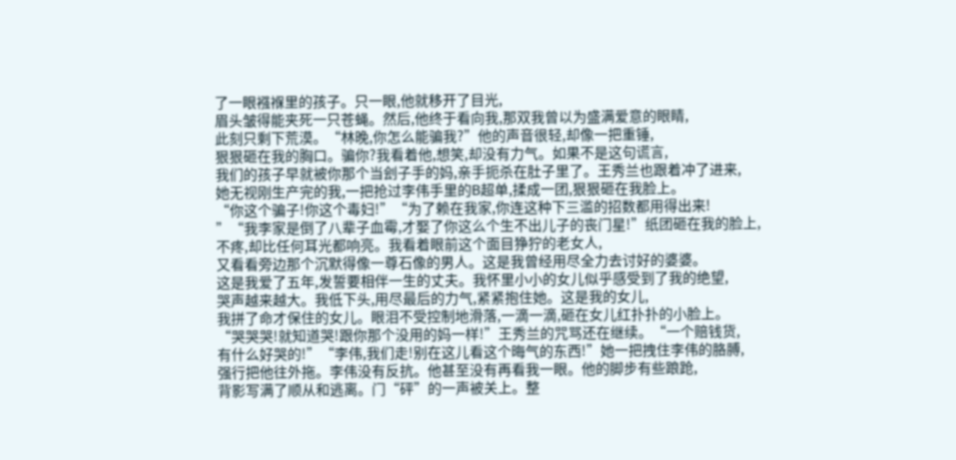了一眼襁褓里的孩子。只一眼,他就移开了目光,
眉头皱得能夹死一只苍蝇。然后,他终于看向我,那双我曾以为盛满爱意的眼睛,
此刻只剩下荒漠。“林晚,你怎么能骗我?”他的声音很轻,却像一把重锤,
狠狠砸在我的胸口。骗你?我看着他,想笑,却没有力气。如果不是这句谎言,
我们的孩子早就被你那个当刽子手的妈,亲手扼杀在肚子里了。王秀兰也跟着冲了进来,
她无视刚生产完的我,一把抢过李伟手里的B超单,揉成一团,狠狠砸在我脸上。
“你这个骗子!你这个毒妇!”“为了赖在我家,你连这种下三滥的招数都用得出来!
”“我李家是倒了八辈子血霉,才娶了你这么个生不出儿子的丧门星!”纸团砸在我的脸上,
不疼,却比任何耳光都响亮。我看着眼前这个面目狰狞的老女人,
又看看旁边那个沉默得像一尊石像的男人。这是我曾经用尽全力去讨好的婆婆。
这是我爱了五年,发誓要相伴一生的丈夫。我怀里小小的女儿似乎感受到了我的绝望,
哭声越来越大。我低下头,用尽最后的力气,紧紧抱住她。这是我的女儿,
我拼了命才保住的女儿。眼泪不受控制地滑落,一滴一滴,砸在女儿红扑扑的小脸上。
“哭哭哭!就知道哭!跟你那个没用的妈一样!”王秀兰的咒骂还在继续。“一个赔钱货,
有什么好哭的!”“李伟,我们走!别在这儿看这个晦气的东西!”她一把拽住李伟的胳膊,
强行把他往外拖。李伟没有反抗。他甚至没有再看我一眼。他的脚步有些踉跄,
背影写满了顺从和逃离。门“砰”的一声被关上。整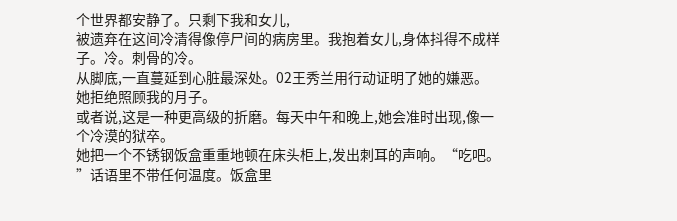个世界都安静了。只剩下我和女儿,
被遗弃在这间冷清得像停尸间的病房里。我抱着女儿,身体抖得不成样子。冷。刺骨的冷。
从脚底,一直蔓延到心脏最深处。02王秀兰用行动证明了她的嫌恶。她拒绝照顾我的月子。
或者说,这是一种更高级的折磨。每天中午和晚上,她会准时出现,像一个冷漠的狱卒。
她把一个不锈钢饭盒重重地顿在床头柜上,发出刺耳的声响。“吃吧。
”话语里不带任何温度。饭盒里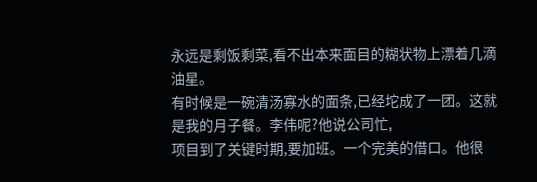永远是剩饭剩菜,看不出本来面目的糊状物上漂着几滴油星。
有时候是一碗清汤寡水的面条,已经坨成了一团。这就是我的月子餐。李伟呢?他说公司忙,
项目到了关键时期,要加班。一个完美的借口。他很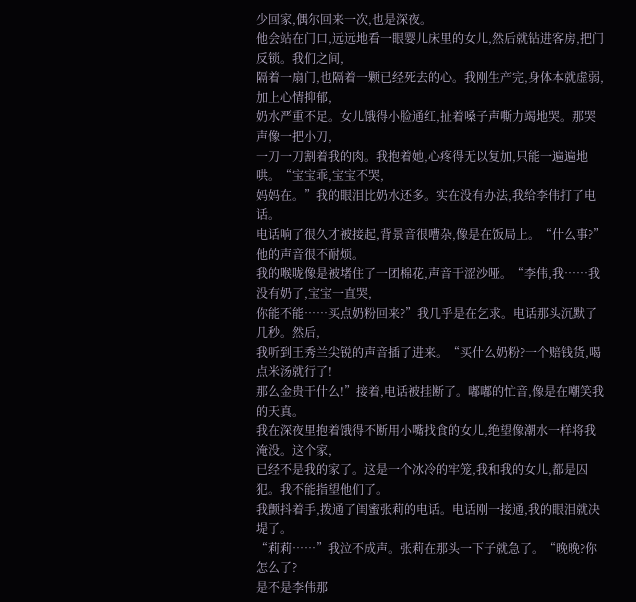少回家,偶尔回来一次,也是深夜。
他会站在门口,远远地看一眼婴儿床里的女儿,然后就钻进客房,把门反锁。我们之间,
隔着一扇门,也隔着一颗已经死去的心。我刚生产完,身体本就虚弱,加上心情抑郁,
奶水严重不足。女儿饿得小脸通红,扯着嗓子声嘶力竭地哭。那哭声像一把小刀,
一刀一刀割着我的肉。我抱着她,心疼得无以复加,只能一遍遍地哄。“宝宝乖,宝宝不哭,
妈妈在。”我的眼泪比奶水还多。实在没有办法,我给李伟打了电话。
电话响了很久才被接起,背景音很嘈杂,像是在饭局上。“什么事?”他的声音很不耐烦。
我的喉咙像是被堵住了一团棉花,声音干涩沙哑。“李伟,我……我没有奶了,宝宝一直哭,
你能不能……买点奶粉回来?”我几乎是在乞求。电话那头沉默了几秒。然后,
我听到王秀兰尖锐的声音插了进来。“买什么奶粉?一个赔钱货,喝点米汤就行了!
那么金贵干什么!”接着,电话被挂断了。嘟嘟的忙音,像是在嘲笑我的天真。
我在深夜里抱着饿得不断用小嘴找食的女儿,绝望像潮水一样将我淹没。这个家,
已经不是我的家了。这是一个冰冷的牢笼,我和我的女儿,都是囚犯。我不能指望他们了。
我颤抖着手,拨通了闺蜜张莉的电话。电话刚一接通,我的眼泪就决堤了。
“莉莉……”我泣不成声。张莉在那头一下子就急了。“晚晚?你怎么了?
是不是李伟那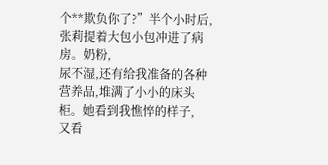个**欺负你了?”半个小时后,张莉提着大包小包冲进了病房。奶粉,
尿不湿,还有给我准备的各种营养品,堆满了小小的床头柜。她看到我憔悴的样子,
又看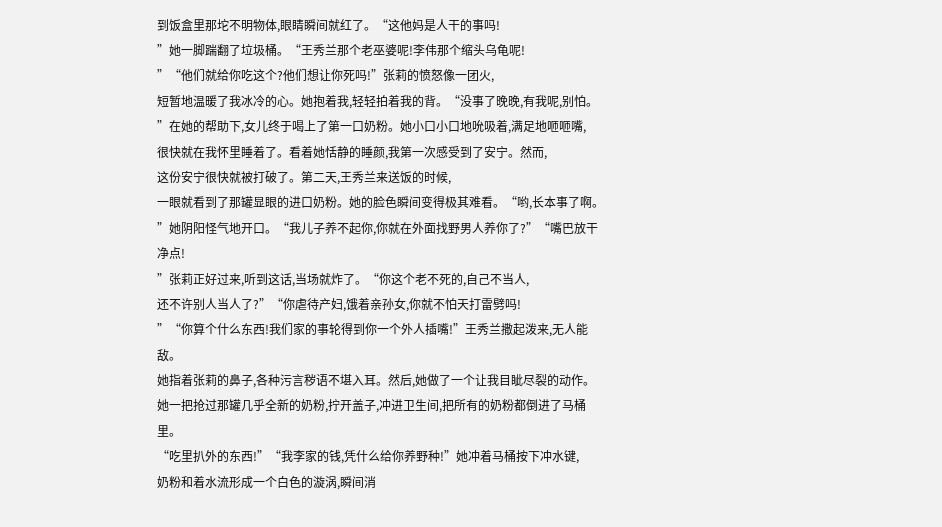到饭盒里那坨不明物体,眼睛瞬间就红了。“这他妈是人干的事吗!
”她一脚踹翻了垃圾桶。“王秀兰那个老巫婆呢!李伟那个缩头乌龟呢!
”“他们就给你吃这个?他们想让你死吗!”张莉的愤怒像一团火,
短暂地温暖了我冰冷的心。她抱着我,轻轻拍着我的背。“没事了晚晚,有我呢,别怕。
”在她的帮助下,女儿终于喝上了第一口奶粉。她小口小口地吮吸着,满足地咂咂嘴,
很快就在我怀里睡着了。看着她恬静的睡颜,我第一次感受到了安宁。然而,
这份安宁很快就被打破了。第二天,王秀兰来送饭的时候,
一眼就看到了那罐显眼的进口奶粉。她的脸色瞬间变得极其难看。“哟,长本事了啊。
”她阴阳怪气地开口。“我儿子养不起你,你就在外面找野男人养你了?”“嘴巴放干净点!
”张莉正好过来,听到这话,当场就炸了。“你这个老不死的,自己不当人,
还不许别人当人了?”“你虐待产妇,饿着亲孙女,你就不怕天打雷劈吗!
”“你算个什么东西!我们家的事轮得到你一个外人插嘴!”王秀兰撒起泼来,无人能敌。
她指着张莉的鼻子,各种污言秽语不堪入耳。然后,她做了一个让我目眦尽裂的动作。
她一把抢过那罐几乎全新的奶粉,拧开盖子,冲进卫生间,把所有的奶粉都倒进了马桶里。
“吃里扒外的东西!”“我李家的钱,凭什么给你养野种!”她冲着马桶按下冲水键,
奶粉和着水流形成一个白色的漩涡,瞬间消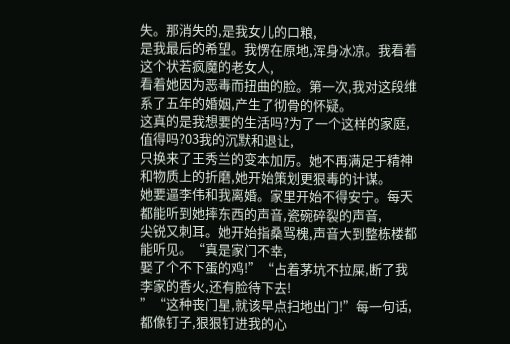失。那消失的,是我女儿的口粮,
是我最后的希望。我愣在原地,浑身冰凉。我看着这个状若疯魔的老女人,
看着她因为恶毒而扭曲的脸。第一次,我对这段维系了五年的婚姻,产生了彻骨的怀疑。
这真的是我想要的生活吗?为了一个这样的家庭,值得吗?03我的沉默和退让,
只换来了王秀兰的变本加厉。她不再满足于精神和物质上的折磨,她开始策划更狠毒的计谋。
她要逼李伟和我离婚。家里开始不得安宁。每天都能听到她摔东西的声音,瓷碗碎裂的声音,
尖锐又刺耳。她开始指桑骂槐,声音大到整栋楼都能听见。“真是家门不幸,
娶了个不下蛋的鸡!”“占着茅坑不拉屎,断了我李家的香火,还有脸待下去!
”“这种丧门星,就该早点扫地出门!”每一句话,都像钉子,狠狠钉进我的心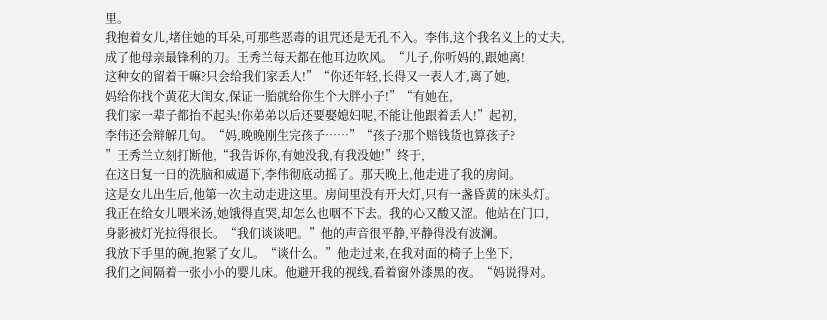里。
我抱着女儿,堵住她的耳朵,可那些恶毒的诅咒还是无孔不入。李伟,这个我名义上的丈夫,
成了他母亲最锋利的刀。王秀兰每天都在他耳边吹风。“儿子,你听妈的,跟她离!
这种女的留着干嘛?只会给我们家丢人!”“你还年轻,长得又一表人才,离了她,
妈给你找个黄花大闺女,保证一胎就给你生个大胖小子!”“有她在,
我们家一辈子都抬不起头!你弟弟以后还要娶媳妇呢,不能让他跟着丢人!”起初,
李伟还会辩解几句。“妈,晚晚刚生完孩子……”“孩子?那个赔钱货也算孩子?
”王秀兰立刻打断他,“我告诉你,有她没我,有我没她!”终于,
在这日复一日的洗脑和威逼下,李伟彻底动摇了。那天晚上,他走进了我的房间。
这是女儿出生后,他第一次主动走进这里。房间里没有开大灯,只有一盏昏黄的床头灯。
我正在给女儿喂米汤,她饿得直哭,却怎么也咽不下去。我的心又酸又涩。他站在门口,
身影被灯光拉得很长。“我们谈谈吧。”他的声音很平静,平静得没有波澜。
我放下手里的碗,抱紧了女儿。“谈什么。”他走过来,在我对面的椅子上坐下,
我们之间隔着一张小小的婴儿床。他避开我的视线,看着窗外漆黑的夜。“妈说得对。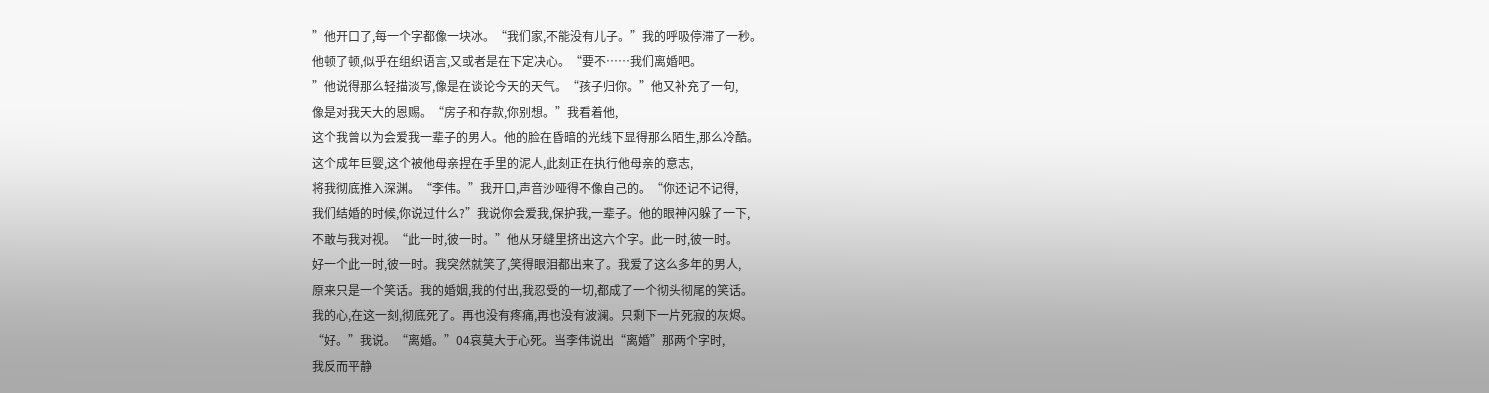”他开口了,每一个字都像一块冰。“我们家,不能没有儿子。”我的呼吸停滞了一秒。
他顿了顿,似乎在组织语言,又或者是在下定决心。“要不……我们离婚吧。
”他说得那么轻描淡写,像是在谈论今天的天气。“孩子归你。”他又补充了一句,
像是对我天大的恩赐。“房子和存款,你别想。”我看着他,
这个我曾以为会爱我一辈子的男人。他的脸在昏暗的光线下显得那么陌生,那么冷酷。
这个成年巨婴,这个被他母亲捏在手里的泥人,此刻正在执行他母亲的意志,
将我彻底推入深渊。“李伟。”我开口,声音沙哑得不像自己的。“你还记不记得,
我们结婚的时候,你说过什么?”我说你会爱我,保护我,一辈子。他的眼神闪躲了一下,
不敢与我对视。“此一时,彼一时。”他从牙缝里挤出这六个字。此一时,彼一时。
好一个此一时,彼一时。我突然就笑了,笑得眼泪都出来了。我爱了这么多年的男人,
原来只是一个笑话。我的婚姻,我的付出,我忍受的一切,都成了一个彻头彻尾的笑话。
我的心,在这一刻,彻底死了。再也没有疼痛,再也没有波澜。只剩下一片死寂的灰烬。
“好。”我说。“离婚。”04哀莫大于心死。当李伟说出“离婚”那两个字时,
我反而平静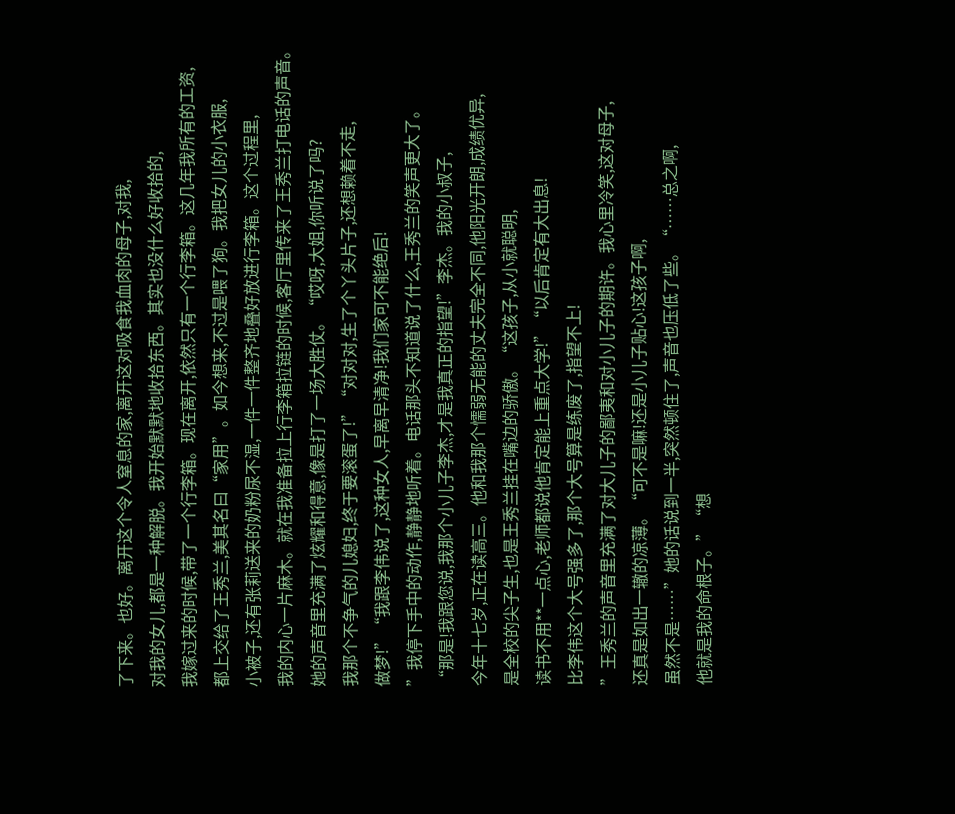了下来。也好。离开这个令人窒息的家,离开这对吸食我血肉的母子,对我,
对我的女儿,都是一种解脱。我开始默默地收拾东西。其实也没什么好收拾的,
我嫁过来的时候,带了一个行李箱。现在离开,依然只有一个行李箱。这几年我所有的工资,
都上交给了王秀兰,美其名曰“家用”。如今想来,不过是喂了狗。我把女儿的小衣服,
小被子,还有张莉送来的奶粉尿不湿,一件一件整齐地叠好放进行李箱。这个过程里,
我的内心一片麻木。就在我准备拉上行李箱拉链的时候,客厅里传来了王秀兰打电话的声音。
她的声音里充满了炫耀和得意,像是打了一场大胜仗。“哎呀,大姐,你听说了吗?
我那个不争气的儿媳妇,终于要滚蛋了!”“对对对,生了个丫头片子,还想赖着不走,
做梦!”“我跟李伟说了,这种女人,早离早清净!我们家可不能绝后!
”我停下手中的动作,静静地听着。电话那头不知道说了什么,王秀兰的笑声更大了。
“那是!我跟您说,我那个小儿子李杰,才是我真正的指望!”李杰。我的小叔子,
今年十七岁,正在读高三。他和我那个懦弱无能的丈夫完全不同,他阳光开朗,成绩优异,
是全校的尖子生,也是王秀兰挂在嘴边的骄傲。“这孩子,从小就聪明,
读书不用**一点心,老师都说他肯定能上重点大学!”“以后肯定有大出息!
比李伟这个大号强多了,那个大号算是练废了,指望不上!
”王秀兰的声音里充满了对大儿子的鄙夷和对小儿子的期许。我心里冷笑,这对母子,
还真是如出一辙的凉薄。“可不是嘛!还是小儿子贴心!这孩子啊,
虽然不是……”她的话说到一半,突然顿住了,声音也压低了些。“……总之啊,
他就是我的命根子。”“想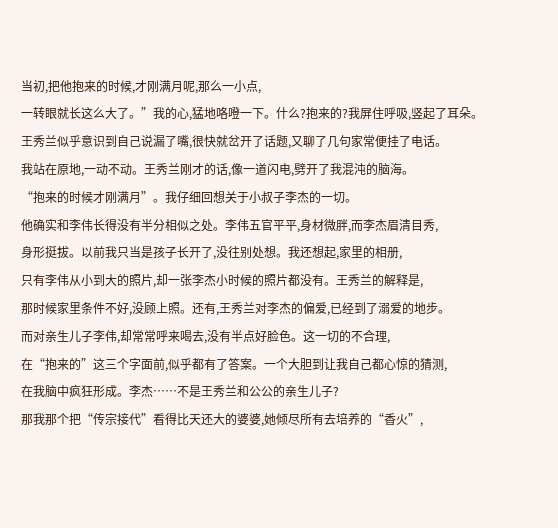当初,把他抱来的时候,才刚满月呢,那么一小点,
一转眼就长这么大了。”我的心,猛地咯噔一下。什么?抱来的?我屏住呼吸,竖起了耳朵。
王秀兰似乎意识到自己说漏了嘴,很快就岔开了话题,又聊了几句家常便挂了电话。
我站在原地,一动不动。王秀兰刚才的话,像一道闪电,劈开了我混沌的脑海。
“抱来的时候才刚满月”。我仔细回想关于小叔子李杰的一切。
他确实和李伟长得没有半分相似之处。李伟五官平平,身材微胖,而李杰眉清目秀,
身形挺拔。以前我只当是孩子长开了,没往别处想。我还想起,家里的相册,
只有李伟从小到大的照片,却一张李杰小时候的照片都没有。王秀兰的解释是,
那时候家里条件不好,没顾上照。还有,王秀兰对李杰的偏爱,已经到了溺爱的地步。
而对亲生儿子李伟,却常常呼来喝去,没有半点好脸色。这一切的不合理,
在“抱来的”这三个字面前,似乎都有了答案。一个大胆到让我自己都心惊的猜测,
在我脑中疯狂形成。李杰……不是王秀兰和公公的亲生儿子?
那我那个把“传宗接代”看得比天还大的婆婆,她倾尽所有去培养的“香火”,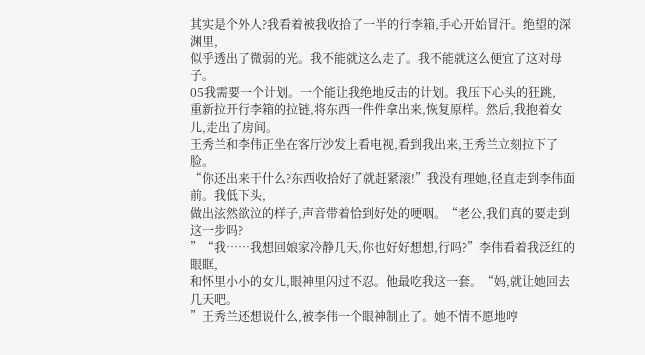其实是个外人?我看着被我收拾了一半的行李箱,手心开始冒汗。绝望的深渊里,
似乎透出了微弱的光。我不能就这么走了。我不能就这么便宜了这对母子。
05我需要一个计划。一个能让我绝地反击的计划。我压下心头的狂跳,
重新拉开行李箱的拉链,将东西一件件拿出来,恢复原样。然后,我抱着女儿,走出了房间。
王秀兰和李伟正坐在客厅沙发上看电视,看到我出来,王秀兰立刻拉下了脸。
“你还出来干什么?东西收拾好了就赶紧滚!”我没有理她,径直走到李伟面前。我低下头,
做出泫然欲泣的样子,声音带着恰到好处的哽咽。“老公,我们真的要走到这一步吗?
”“我……我想回娘家冷静几天,你也好好想想,行吗?”李伟看着我泛红的眼眶,
和怀里小小的女儿,眼神里闪过不忍。他最吃我这一套。“妈,就让她回去几天吧。
”王秀兰还想说什么,被李伟一个眼神制止了。她不情不愿地哼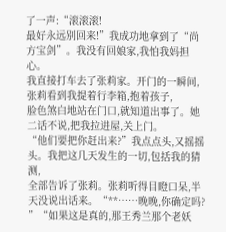了一声:“滚滚滚!
最好永远别回来!”我成功地拿到了“尚方宝剑”。我没有回娘家,我怕我妈担心。
我直接打车去了张莉家。开门的一瞬间,张莉看到我提着行李箱,抱着孩子,
脸色煞白地站在门口,就知道出事了。她二话不说,把我拉进屋,关上门。
“他们要把你赶出来?”我点点头,又摇摇头。我把这几天发生的一切,包括我的猜测,
全部告诉了张莉。张莉听得目瞪口呆,半天没说出话来。“**……晚晚,你确定吗?
”“如果这是真的,那王秀兰那个老妖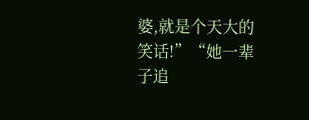婆,就是个天大的笑话!”“她一辈子追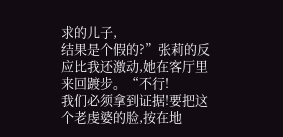求的儿子,
结果是个假的?”张莉的反应比我还激动,她在客厅里来回踱步。“不行!
我们必须拿到证据!要把这个老虔婆的脸,按在地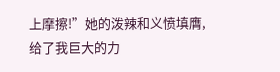上摩擦!”她的泼辣和义愤填膺,
给了我巨大的力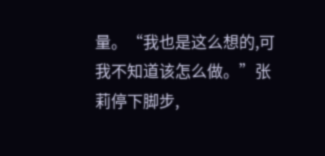量。“我也是这么想的,可我不知道该怎么做。”张莉停下脚步,